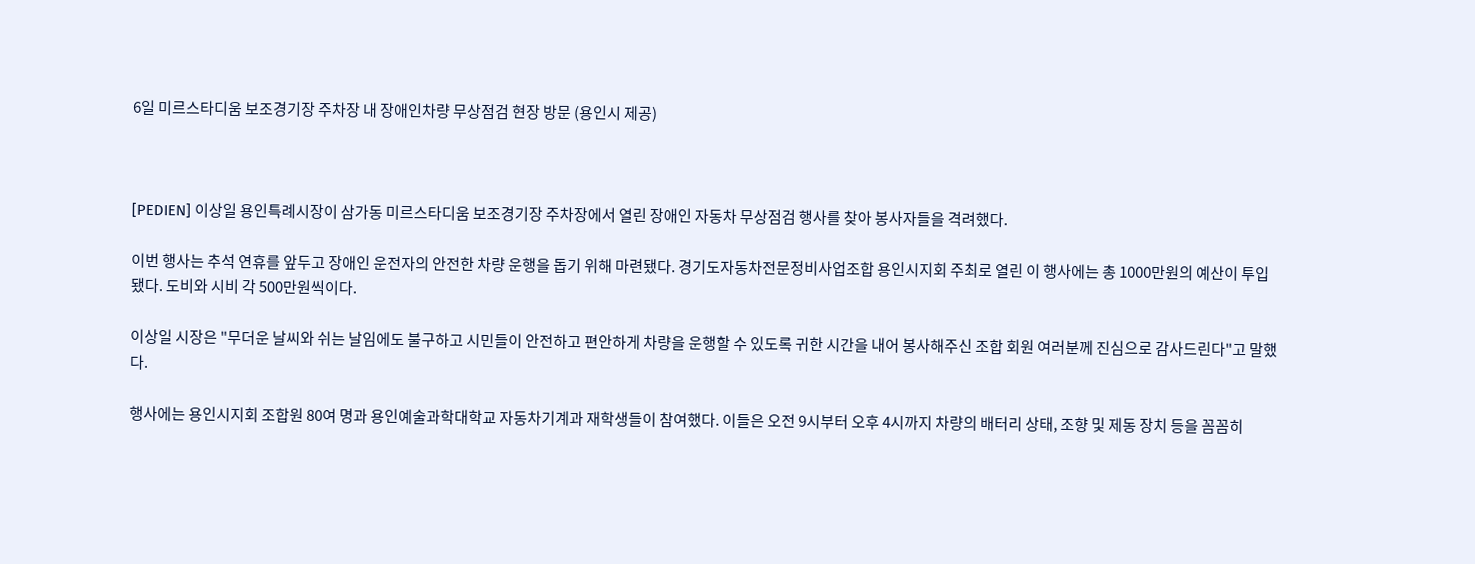6일 미르스타디움 보조경기장 주차장 내 장애인차량 무상점검 현장 방문 (용인시 제공)



[PEDIEN] 이상일 용인특례시장이 삼가동 미르스타디움 보조경기장 주차장에서 열린 장애인 자동차 무상점검 행사를 찾아 봉사자들을 격려했다.

이번 행사는 추석 연휴를 앞두고 장애인 운전자의 안전한 차량 운행을 돕기 위해 마련됐다. 경기도자동차전문정비사업조합 용인시지회 주최로 열린 이 행사에는 총 1000만원의 예산이 투입됐다. 도비와 시비 각 500만원씩이다.

이상일 시장은 "무더운 날씨와 쉬는 날임에도 불구하고 시민들이 안전하고 편안하게 차량을 운행할 수 있도록 귀한 시간을 내어 봉사해주신 조합 회원 여러분께 진심으로 감사드린다"고 말했다.

행사에는 용인시지회 조합원 80여 명과 용인예술과학대학교 자동차기계과 재학생들이 참여했다. 이들은 오전 9시부터 오후 4시까지 차량의 배터리 상태, 조향 및 제동 장치 등을 꼼꼼히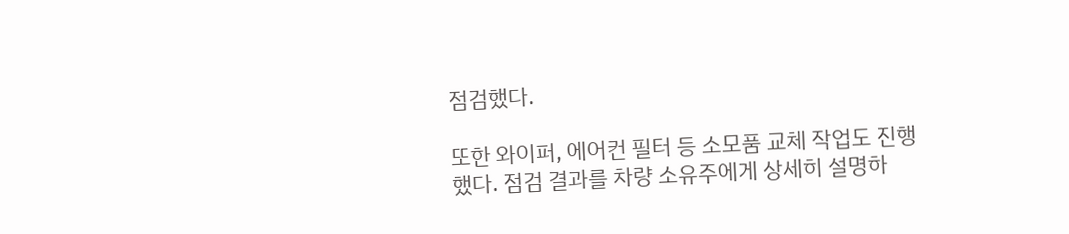점검했다.

또한 와이퍼, 에어컨 필터 등 소모품 교체 작업도 진행했다. 점검 결과를 차량 소유주에게 상세히 설명하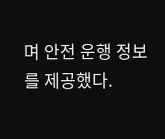며 안전 운행 정보를 제공했다.